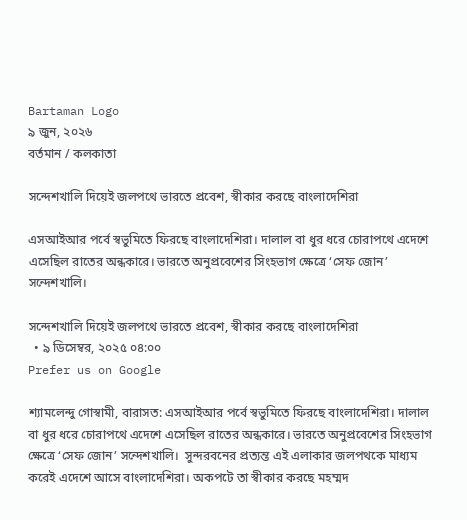Bartaman Logo
৯ জুন, ২০২৬
বর্তমান / কলকাতা

সন্দেশখালি দিয়েই জলপথে ভারতে প্রবেশ, স্বীকার করছে বাংলাদেশিরা

এসআইআর পর্বে স্বভুমিতে ফিরছে বাংলাদেশিরা। দালাল বা ধুর ধরে চোরাপথে এদেশে এসেছিল রাতের অন্ধকারে। ভারতে অনুপ্রবেশের সিংহভাগ ক্ষেত্রে ‘সেফ জোন’ সন্দেশখালি।

সন্দেশখালি দিয়েই জলপথে ভারতে প্রবেশ, স্বীকার করছে বাংলাদেশিরা
  • ৯ ডিসেম্বর, ২০২৫ ০৪:০০
Prefer us on Google

শ্যামলেন্দু গোস্বামী, বারাসত: এসআইআর পর্বে স্বভুমিতে ফিরছে বাংলাদেশিরা। দালাল বা ধুর ধরে চোরাপথে এদেশে এসেছিল রাতের অন্ধকারে। ভারতে অনুপ্রবেশের সিংহভাগ ক্ষেত্রে ‘সেফ জোন’ সন্দেশখালি।  সুন্দরবনের প্রত্যন্ত এই এলাকার জলপথকে মাধ্যম করেই এদেশে আসে বাংলাদেশিরা। অকপটে তা স্বীকার করছে মহম্মদ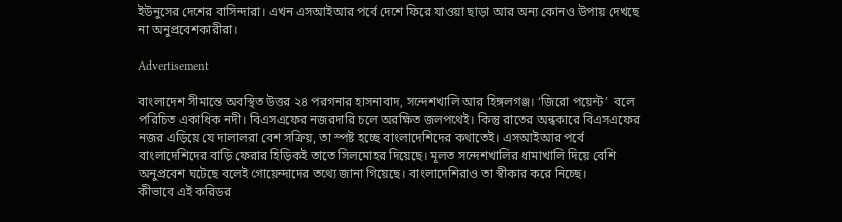ইউনুসের দেশের বাসিন্দারা। এখন এসআইআর পর্বে দেশে ফিরে যাওয়া ছাড়া আর অন্য কোনও উপায় দেখছে না অনুপ্রবেশকারীরা।

Advertisement

বাংলাদেশ সীমান্তে অবস্থিত উত্তর ২৪ পরগনার হাসনাবাদ, সন্দেশখালি আর হিঙ্গলগঞ্জ। ‘জিরো পয়েন্ট’  বলে পরিচিত একাধিক নদী। বিএসএফের নজরদারি চলে অরক্ষিত জলপথেই। কিন্তু রাতের অন্ধকারে বিএসএফের নজর এড়িয়ে যে দালালরা বেশ সক্রিয়, তা স্পষ্ট হচ্ছে বাংলাদেশিদের কথাতেই। এসআইআর পর্বে বাংলাদেশিদের বাড়ি ফেরার হিড়িকই তাতে সিলমোহর দিয়েছে। মূলত সন্দেশখালির ধামাখালি দিয়ে বেশি অনুপ্রবেশ ঘটেছে বলেই গোয়েন্দাদের তথ্যে জানা গিয়েছে। বাংলাদেশিরাও তা স্বীকার করে নিচ্ছে।
কীভাবে এই করিডর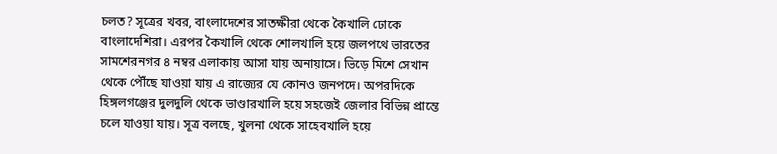চলত? সূত্রের খবর, বাংলাদেশের সাতক্ষীরা থেকে কৈখালি ঢোকে বাংলাদেশিরা। এরপর কৈখালি থেকে শোলখালি হয়ে জলপথে ভারতের সামশেরনগর ৪ নম্বর এলাকায় আসা যায় অনায়াসে। ভিড়ে মিশে সেখান থেকে পৌঁছে যাওয়া যায় এ রাজ্যের যে কোনও জনপদে। অপরদিকে হিঙ্গলগঞ্জের দুলদুলি থেকে ভাণ্ডারখালি হয়ে সহজেই জেলার বিভিন্ন প্রান্তে চলে যাওয়া যায়। সূত্র বলছে, খুলনা থেকে সাহেবখালি হয়ে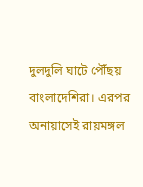দুলদুলি ঘাটে পৌঁছয় বাংলাদেশিরা। এরপর অনায়াসেই রায়মঙ্গল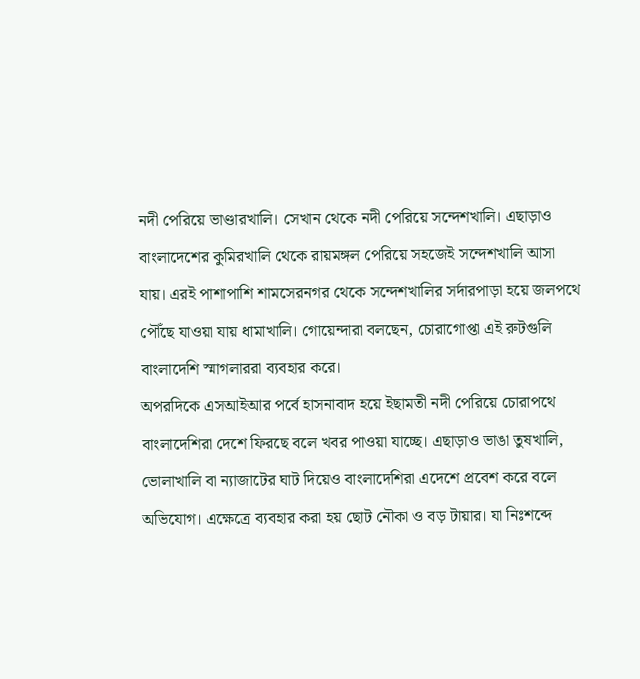নদী পেরিয়ে ভাণ্ডারখালি। সেখান থেকে নদী পেরিয়ে সন্দেশখালি। এছাড়াও বাংলাদেশের কুমিরখালি থেকে রায়মঙ্গল পেরিয়ে সহজেই সন্দেশখালি আসা যায়। এরই পাশাপাশি শামসেরনগর থেকে সন্দেশখালির সর্দারপাড়া হয়ে জলপথে পৌঁছে যাওয়া যায় ধামাখালি। গোয়েন্দারা বলছেন, চোরাগোপ্তা এই রুটগুলি বাংলাদেশি স্মাগলাররা ব্যবহার করে।
অপরদিকে এসআইআর পর্বে হাসনাবাদ হয়ে ইছামতী নদী পেরিয়ে চোরাপথে বাংলাদেশিরা দেশে ফিরছে বলে খবর পাওয়া যাচ্ছে। এছাড়াও ভাঙা তুষখালি, ভোলাখালি বা ন্যাজাটের ঘাট দিয়েও বাংলাদেশিরা এদেশে প্রবেশ করে বলে অভিযোগ। এক্ষেত্রে ব্যবহার করা হয় ছোট নৌকা ও বড় টায়ার। যা নিঃশব্দে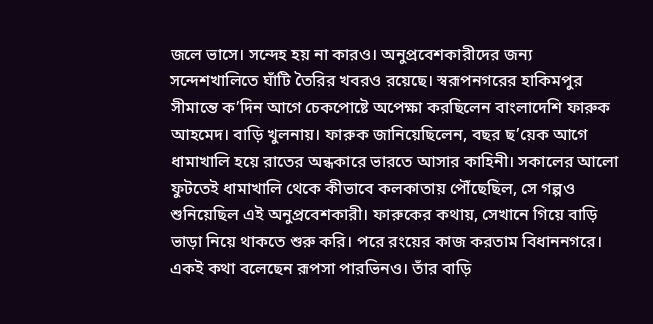জলে ভাসে। সন্দেহ হয় না কারও। অনুপ্রবেশকারীদের জন্য সন্দেশখালিতে ঘাঁটি তৈরির খবরও রয়েছে। স্বরূপনগরের হাকিমপুর সীমান্তে ক’দিন আগে চেকপোষ্টে অপেক্ষা করছিলেন বাংলাদেশি ফারুক আহমেদ। বাড়ি খুলনায়। ফারুক জানিয়েছিলেন, বছর ছ’য়েক আগে ধামাখালি হয়ে রাতের অন্ধকারে ভারতে আসার কাহিনী। সকালের আলো ফুটতেই ধামাখালি থেকে কীভাবে কলকাতায় পৌঁছেছিল, সে গল্পও শুনিয়েছিল এই অনুপ্রবেশকারী। ফারুকের কথায়, সেখানে গিয়ে বাড়ি ভাড়া নিয়ে থাকতে শুরু করি। পরে রংয়ের কাজ করতাম বিধাননগরে। একই কথা বলেছেন রূপসা পারভিনও। তাঁর বাড়ি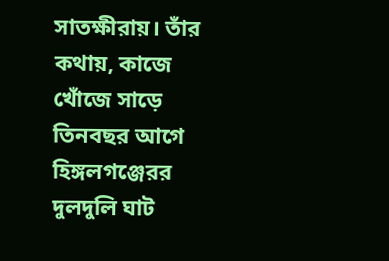সাতক্ষীরায়। তাঁর কথায়, কাজে খোঁজে সাড়ে তিনবছর আগে হিঙ্গলগঞ্জেরর দুলদুলি ঘাট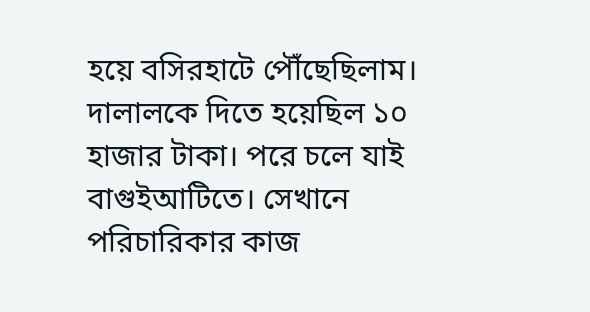হয়ে বসিরহাটে পৌঁছেছিলাম। দালালকে দিতে হয়েছিল ১০ হাজার টাকা। পরে চলে যাই বাগুইআটিতে। সেখানে পরিচারিকার কাজ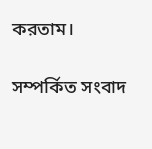করতাম।

সম্পর্কিত সংবাদ